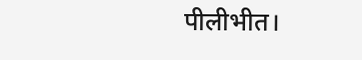पीलीभीत।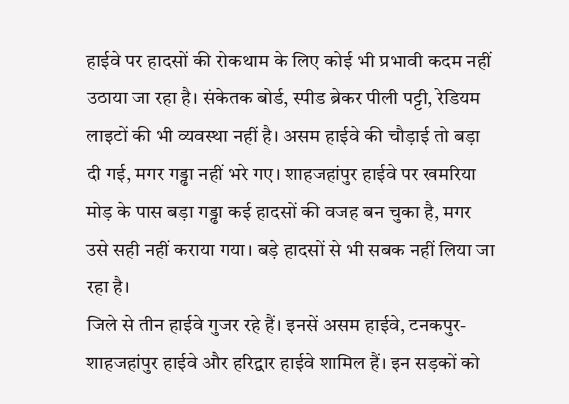हाईवे पर हादसों की रोकथाम के लिए कोई भी प्रभावी कदम नहीं उठाया जा रहा है। संकेतक बोर्ड, स्पीड ब्रेकर पीली पट्टी, रेडियम लाइटों की भी व्यवस्था नहीं है। असम हाईवे की चौड़ाई तो बड़ा दी गई, मगर गड्ढा नहीं भरे गए। शाहजहांपुर हाईवे पर खमरिया मोड़ के पास बड़ा गड्ढा कई हादसों की वजह बन चुका है, मगर उसे सही नहीं कराया गया। बड़े हादसों से भी सबक नहीं लिया जा रहा है।
जिले से तीन हाईवे गुजर रहे हैं। इनसें असम हाईवे, टनकपुर-शाहजहांपुर हाईवे और हरिद्वार हाईवे शामिल हैं। इन सड़कों को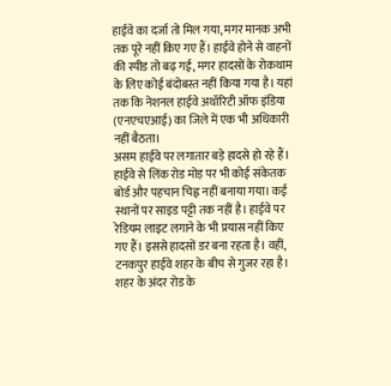हाईवे का दर्जा तो मिल गया, मगर मानक अभी तक पूरे नहीं किए गए हैं। हाईवे होने से वाहनों की स्पीड तो बढ़ गई, मगर हादसों के रोकथाम के लिए कोई बंदोबस्त नहीं किया गया है। यहां तक कि नेशनल हाईवे अथॉरिटी ऑफ इंडिया (एनएचएआई) का जिले में एक भी अधिकारी नहीं बैठता।
असम हाईवे पर लगातार बड़े हादसे हो रहे हैं। हाईवे से लिंक रोड मोड़ पर भी कोई संकेतक बोर्ड और पहचान चिह्न नहीं बनाया गया। कई स्थानों पर साइड पट्टी तक नहीं है। हाईवे पर रेडियम लाइट लगाने के भी प्रयास नहीं किए गए हैं। इससे हादसों डर बना रहता है। वहीं, टनकपुर हाईवे शहर के बीच से गुजर रहा है। शहर के अंदर रोड के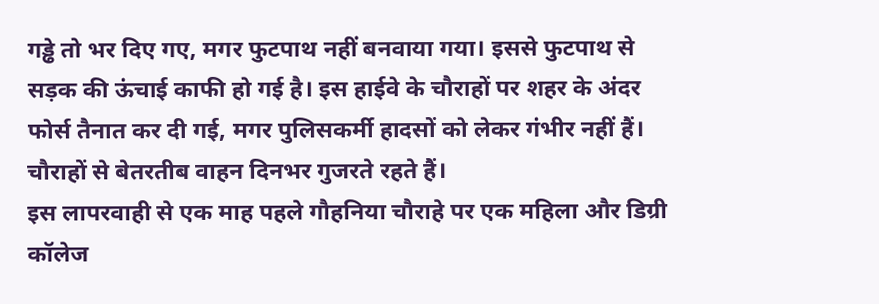गड्ढे तो भर दिए गए, मगर फुटपाथ नहीं बनवाया गया। इससे फुटपाथ से सड़क की ऊंचाई काफी हो गई है। इस हाईवे के चौराहों पर शहर के अंदर फोर्स तैनात कर दी गई, मगर पुलिसकर्मी हादसों को लेकर गंभीर नहीं हैं। चौराहों से बेतरतीब वाहन दिनभर गुजरते रहते हैं।
इस लापरवाही से एक माह पहले गौहनिया चौराहे पर एक महिला और डिग्री कॉलेज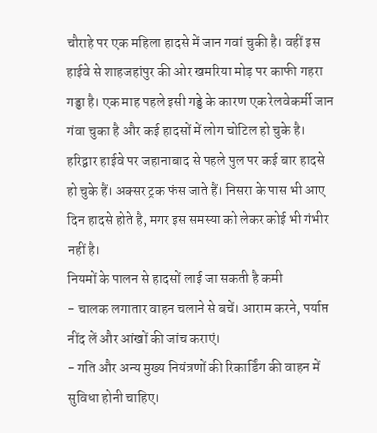चौराहे पर एक महिला हादसे में जान गवां चुकी है। वहीं इस हाईवे से शाहजहांपुर की ओर खमरिया मोड़ पर काफी गहरा गड्ढा है। एक माह पहले इसी गड्ढे के कारण एक रेलवेकर्मी जान गंवा चुका है और कई हादसों में लोग चोटिल हो चुके है। हरिद्वार हाईवे पर जहानाबाद से पहले पुल पर कई बार हादसे हो चुके हैं। अक्सर ट्रक फंस जाते हैं। निसरा के पास भी आए दिन हादसे होते है, मगर इस समस्या को लेकर कोई भी गंभीर नहीं है।
नियमों के पालन से हादसों लाई जा सकती है कमी
- चालक लगातार वाहन चलाने से बचें। आराम करने, पर्याप्त नींद लें और आंखों की जांच कराएं।
- गति और अन्य मुख्य नियंत्रणों की रिकार्डिंग की वाहन में सुविधा होनी चाहिए।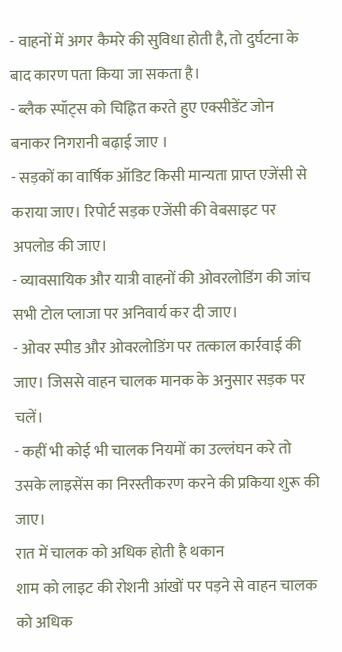- वाहनों में अगर कैमरे की सुविधा होती है, तो दुर्घटना के बाद कारण पता किया जा सकता है।
- ब्लैक स्पॉट्स को चिह्नित करते हुए एक्सीडेंट जोन बनाकर निगरानी बढ़ाई जाए ।
- सड़कों का वार्षिक ऑडिट किसी मान्यता प्राप्त एजेंसी से कराया जाए। रिपोर्ट सड़क एजेंसी की वेबसाइट पर अपलोड की जाए।
- व्यावसायिक और यात्री वाहनों की ओवरलोडिंग की जांच सभी टोल प्लाजा पर अनिवार्य कर दी जाए।
- ओवर स्पीड और ओवरलोडिंग पर तत्काल कार्रवाई की जाए। जिससे वाहन चालक मानक के अनुसार सड़क पर चलें।
- कहीं भी कोई भी चालक नियमों का उल्लंघन करे तो उसके लाइसेंस का निरस्तीकरण करने की प्रकिया शुरू की जाए।
रात में चालक को अधिक होती है थकान
शाम को लाइट की रोशनी आंखों पर पड़ने से वाहन चालक को अधिक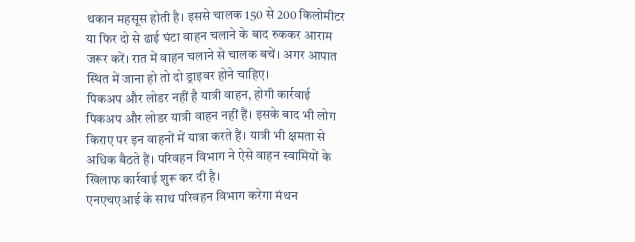थकान महसूस होती है। इससे चालक 150 से 200 किलोमीटर या फिर दो से ढाई घंटा वाहन चलाने के बाद रुककर आराम जरूर करें। रात में वाहन चलाने से चालक बचें। अगर आपात स्थित में जाना हो तो दो ड्राइवर होने चाहिए।
पिकअप और लोडर नहीं है यात्री वाहन, होगी कार्रवाई
पिकअप और लोडर यात्री वाहन नहीं हैं। इसके बाद भी लोग किराए पर इन वाहनों में यात्रा करते हैं। यात्री भी क्षमता से अधिक बैठते हैं। परिवहन विभाग ने ऐसे वाहन स्वामियों के खिलाफ कार्रवाई शुरू कर दी है।
एनएचएआई के साथ परिवहन विभाग करेगा मंथन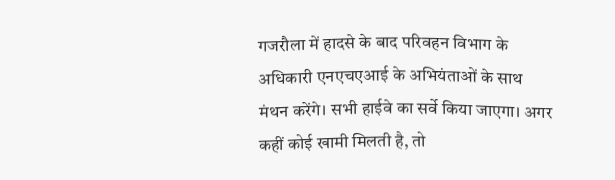गजरौला में हादसे के बाद परिवहन विभाग के अधिकारी एनएचएआई के अभियंताओं के साथ मंथन करेंगे। सभी हाईवे का सर्वे किया जाएगा। अगर कहीं कोई खामी मिलती है, तो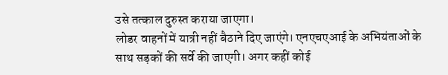उसे तत्काल दुरुस्त कराया जाएगा।
लोडर वाहनों में यात्री नहीं बैठाने दिए जाएंगे। एनएचएआई के अभियंताओं के साथ सड़कों की सर्वे की जाएगी। अगर कहीं कोई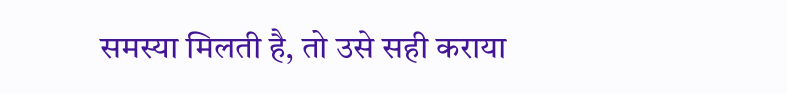समस्या मिलती है, तो उसे सही कराया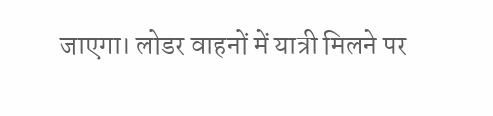जाएगा। लोडर वाहनों में यात्री मिलने पर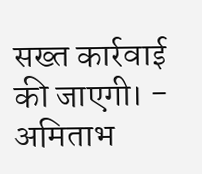सख्त कार्रवाई की जाएगी। - अमिताभ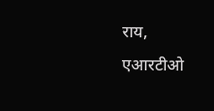राय, एआरटीओ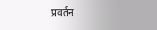प्रवर्तन